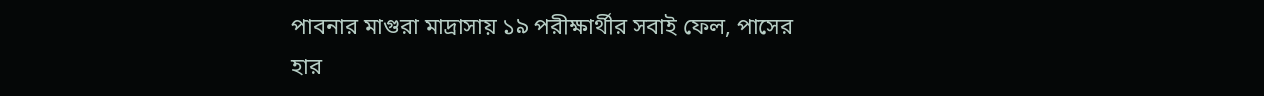পাবনার মাগুরা মাদ্রাসায় ১৯ পরীক্ষার্থীর সবাই ফেল, পাসের হার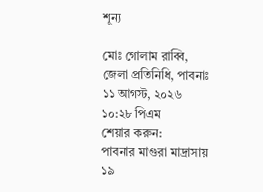শূন্য

মোঃ গোলাম রাব্বি, জেলা প্রতিনিধি, পাবনাঃ
১১ আগস্ট, ২০২৬ ১০:২৮ পিএম
শেয়ার করুন:
পাবনার মাগুরা মাদ্রাসায় ১৯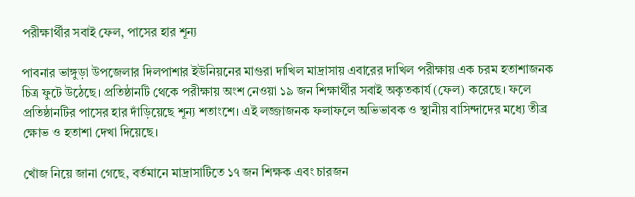পরীক্ষার্থীর সবাই ফেল, পাসের হার শূন্য

পাবনার ভাঙ্গুড়া উপজেলার দিলপাশার ইউনিয়নের মাগুরা দাখিল মাদ্রাসায় এবারের দাখিল পরীক্ষায় এক চরম হতাশাজনক চিত্র ফুটে উঠেছে। প্রতিষ্ঠানটি থেকে পরীক্ষায় অংশ নেওয়া ১৯ জন শিক্ষার্থীর সবাই অকৃতকার্য (ফেল) করেছে। ফলে প্রতিষ্ঠানটির পাসের হার দাঁড়িয়েছে শূন্য শতাংশে। এই লজ্জাজনক ফলাফলে অভিভাবক ও স্থানীয় বাসিন্দাদের মধ্যে তীব্র ক্ষোভ ও হতাশা দেখা দিয়েছে।

খোঁজ নিয়ে জানা গেছে, বর্তমানে মাদ্রাসাটিতে ১৭ জন শিক্ষক এবং চারজন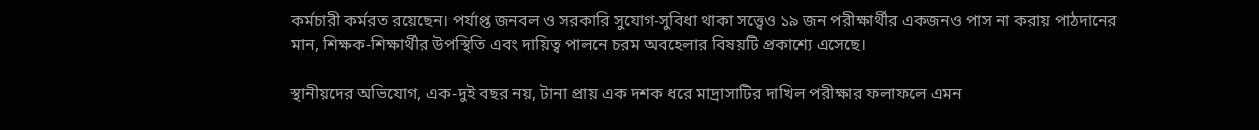কর্মচারী কর্মরত রয়েছেন। পর্যাপ্ত জনবল ও সরকারি সুযোগ-সুবিধা থাকা সত্ত্বেও ১৯ জন পরীক্ষার্থীর একজনও পাস না করায় পাঠদানের মান, শিক্ষক-শিক্ষার্থীর উপস্থিতি এবং দায়িত্ব পালনে চরম অবহেলার বিষয়টি প্রকাশ্যে এসেছে।

স্থানীয়দের অভিযোগ, এক-দুই বছর নয়, টানা প্রায় এক দশক ধরে মাদ্রাসাটির দাখিল পরীক্ষার ফলাফলে এমন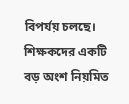বিপর্যয় চলছে। শিক্ষকদের একটি বড় অংশ নিয়মিত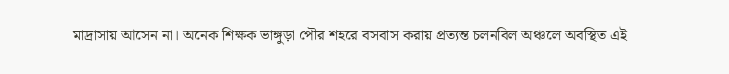মাদ্রাসায় আসেন না। অনেক শিক্ষক ভাঙ্গুড়া পৌর শহরে বসবাস করায় প্রত্যন্ত চলনবিল অঞ্চলে অবস্থিত এই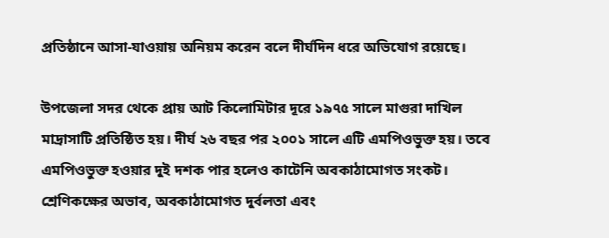প্রতিষ্ঠানে আসা-যাওয়ায় অনিয়ম করেন বলে দীর্ঘদিন ধরে অভিযোগ রয়েছে।

উপজেলা সদর থেকে প্রায় আট কিলোমিটার দূরে ১৯৭৫ সালে মাগুরা দাখিল মাদ্রাসাটি প্রতিষ্ঠিত হয়। দীর্ঘ ২৬ বছর পর ২০০১ সালে এটি এমপিওভুক্ত হয়। তবে এমপিওভুক্ত হওয়ার দুই দশক পার হলেও কাটেনি অবকাঠামোগত সংকট। শ্রেণিকক্ষের অভাব, অবকাঠামোগত দুর্বলতা এবং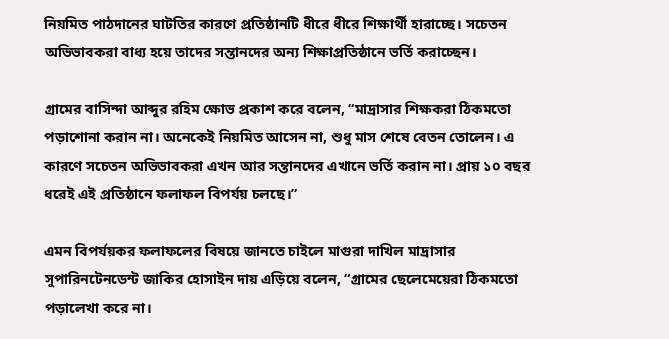নিয়মিত পাঠদানের ঘাটতির কারণে প্রতিষ্ঠানটি ধীরে ধীরে শিক্ষার্থী হারাচ্ছে। সচেতন অভিভাবকরা বাধ্য হয়ে তাদের সন্তানদের অন্য শিক্ষাপ্রতিষ্ঠানে ভর্তি করাচ্ছেন।

গ্রামের বাসিন্দা আব্দুর রহিম ক্ষোভ প্রকাশ করে বলেন, “মাদ্রাসার শিক্ষকরা ঠিকমতো পড়াশোনা করান না। অনেকেই নিয়মিত আসেন না, শুধু মাস শেষে বেতন তোলেন। এ কারণে সচেতন অভিভাবকরা এখন আর সন্তানদের এখানে ভর্তি করান না। প্রায় ১০ বছর ধরেই এই প্রতিষ্ঠানে ফলাফল বিপর্যয় চলছে।”

এমন বিপর্যয়কর ফলাফলের বিষয়ে জানতে চাইলে মাগুরা দাখিল মাদ্রাসার সুপারিনটেনডেন্ট জাকির হোসাইন দায় এড়িয়ে বলেন, “গ্রামের ছেলেমেয়েরা ঠিকমতো পড়ালেখা করে না।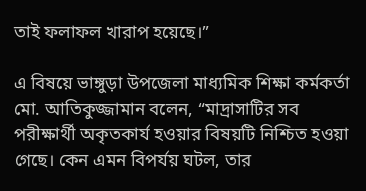তাই ফলাফল খারাপ হয়েছে।”

এ বিষয়ে ভাঙ্গুড়া উপজেলা মাধ্যমিক শিক্ষা কর্মকর্তা মো. আতিকুজ্জামান বলেন, “মাদ্রাসাটির সব পরীক্ষার্থী অকৃতকার্য হওয়ার বিষয়টি নিশ্চিত হওয়া গেছে। কেন এমন বিপর্যয় ঘটল, তার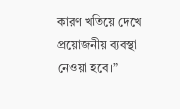কারণ খতিয়ে দেখে প্রয়োজনীয় ব্যবস্থা নেওয়া হবে।”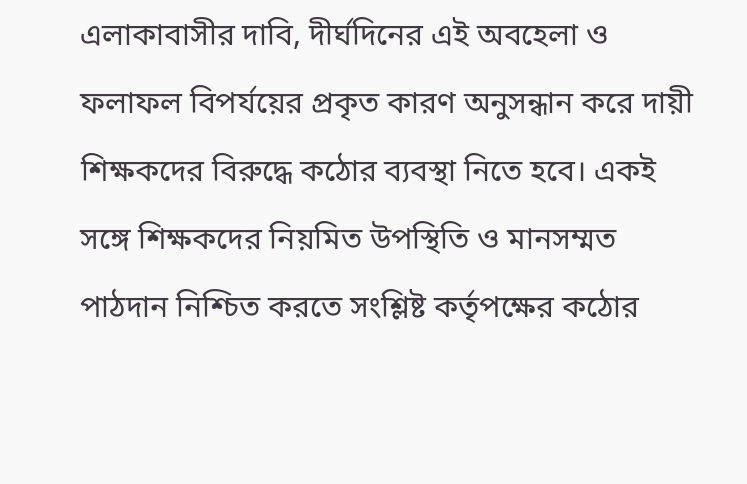এলাকাবাসীর দাবি, দীর্ঘদিনের এই অবহেলা ও ফলাফল বিপর্যয়ের প্রকৃত কারণ অনুসন্ধান করে দায়ী শিক্ষকদের বিরুদ্ধে কঠোর ব্যবস্থা নিতে হবে। একই সঙ্গে শিক্ষকদের নিয়মিত উপস্থিতি ও মানসম্মত পাঠদান নিশ্চিত করতে সংশ্লিষ্ট কর্তৃপক্ষের কঠোর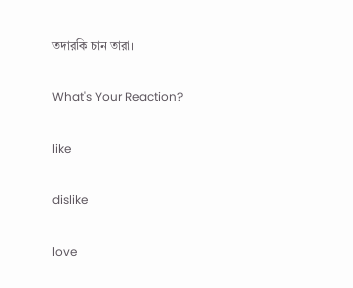তদারকি চান তারা।

What's Your Reaction?

like

dislike

love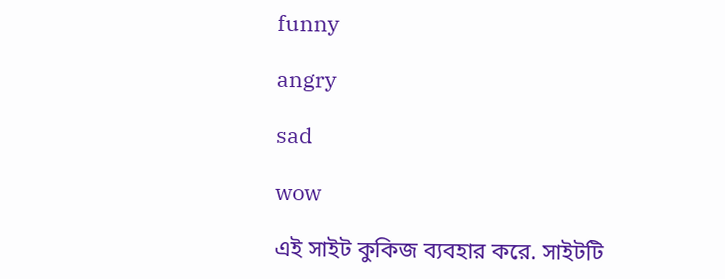funny

angry

sad

wow

এই সাইট কুকিজ ব্যবহার করে. সাইটটি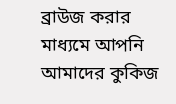ব্রাউজ করার মাধ্যমে আপনি আমাদের কুকিজ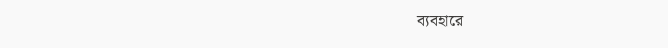ব্যবহারে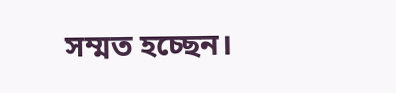সম্মত হচ্ছেন।